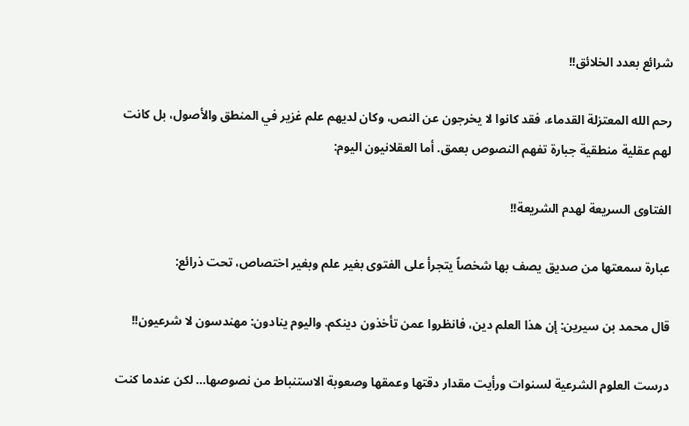شرائع بعدد الخلائق!!

رحم الله المعتزلة القدماء، فقد كانوا لا يخرجون عن النص، وكان لديهم علم غزير في المنطق والأصول، بل كانت لهم عقلية منطقية جبارة تفهم النصوص بعمق. أما العقلانيون اليوم:

الفتاوى السريعة لهدم الشريعة!!

عبارة سمعتها من صديق يصف بها شخصاً يتجرأ على الفتوى بغير علم وبغير اختصاص، تحت ذرائع:

قال محمد بن سيرين: إن هذا العلم دين، فانظروا عمن تأخذون دينكم. واليوم ينادون: مهندسون لا شرعيون!!

درست العلوم الشرعية لسنوات ورأيت مقدار دقتها وعمقها وصعوبة الاستنباط من نصوصها… لكن عندما كنت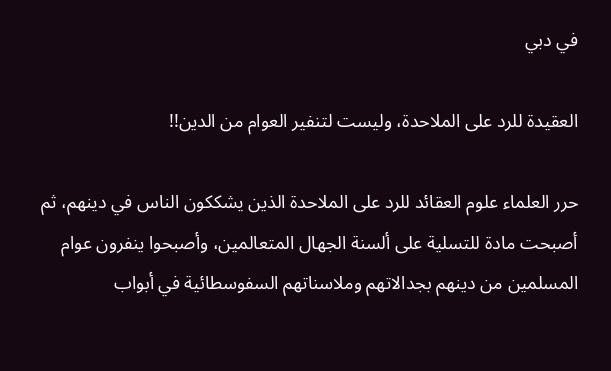في دبي

العقيدة للرد على الملاحدة، وليست لتنفير العوام من الدين!!

حرر العلماء علوم العقائد للرد على الملاحدة الذين يشككون الناس في دينهم، ثم أصبحت مادة للتسلية على ألسنة الجهال المتعالمين، وأصبحوا ينفرون عوام المسلمين من دينهم بجدالاتهم وملاسناتهم السفوسطائية في أبواب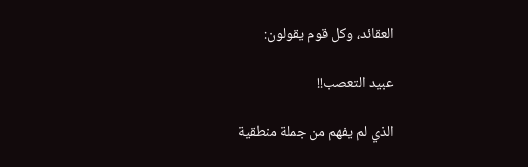العقائد، وكل قوم يقولون:

عبيد التعصب!!

الذي لم يفهم من جملة منطقية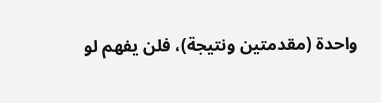واحدة (مقدمتين ونتيجة)، فلن يفهم لو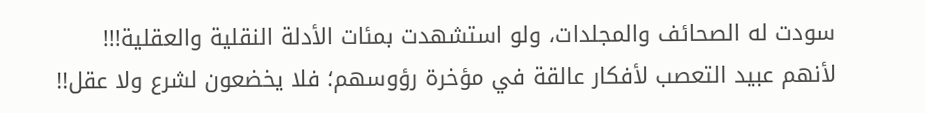سودت له الصحائف والمجلدات، ولو استشهدت بمئات الأدلة النقلية والعقلية!!! لأنهم عبيد التعصب لأفكار عالقة في مؤخرة رؤوسهم؛ فلا يخضعون لشرع ولا عقل!!